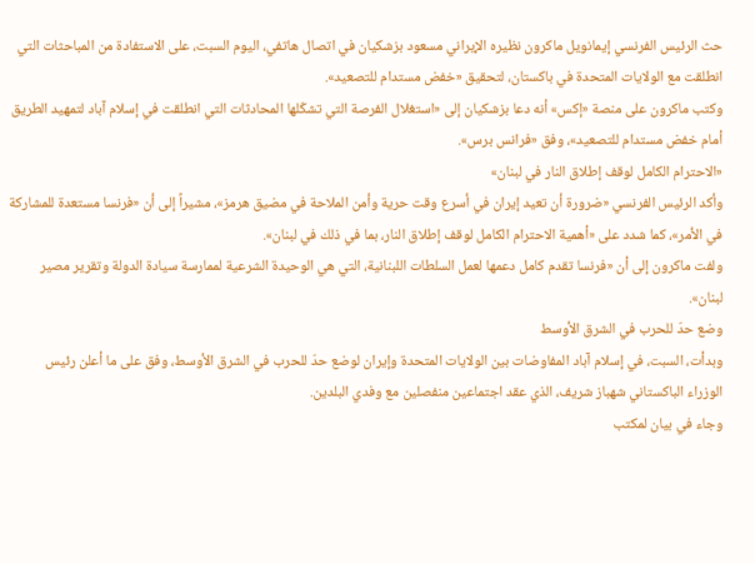حث الرئيس الفرنسي إيمانويل ماكرون نظيره الإيراني مسعود بزشكيان في اتصال هاتفي، اليوم السبت، على الاستفادة من المباحثات التي انطلقت مع الولايات المتحدة في باكستان، لتحقيق «خفض مستدام للتصعيد».
وكتب ماكرون على منصة «إكس» أنه دعا بزشكيان إلى «استغلال الفرصة التي تشكّلها المحادثات التي انطلقت في إسلام آباد لتمهيد الطريق أمام خفض مستدام للتصعيد»، وفق «فرانس برس».
«الاحترام الكامل لوقف إطلاق النار في لبنان»
وأكد الرئيس الفرنسي «ضرورة أن تعيد إيران في أسرع وقت حرية وأمن الملاحة في مضيق هرمز»، مشيراً إلى أن «فرنسا مستعدة للمشاركة في الأمر»، كما شدد على «أهمية الاحترام الكامل لوقف إطلاق النار، بما في ذلك في لبنان».
ولفت ماكرون إلى أن «فرنسا تقدم كامل دعمها لعمل السلطات اللبنانية، التي هي الوحيدة الشرعية لممارسة سيادة الدولة وتقرير مصير لبنان».
وضع حدّ للحرب في الشرق الأوسط
وبدأت، السبت، في إسلام آباد المفاوضات بين الولايات المتحدة وإيران لوضع حدّ للحرب في الشرق الأوسط، وفق على ما أعلن رئيس الوزراء الباكستاني شهباز شريف، الذي عقد اجتماعين منفصلين مع وفدي البلدين.
وجاء في بيان لمكتب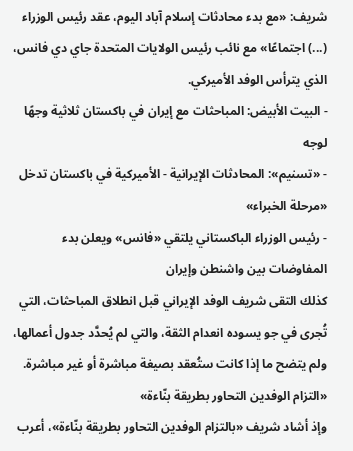شريف: «مع بدء محادثات إسلام آباد اليوم، عقد رئيس الوزراء (...) اجتماعًا» مع نائب رئيس الولايات المتحدة جاي دي فانس، الذي يترأس الوفد الأميركي.
- البيت الأبيض: المباحثات مع إيران في باكستان ثلاثية وجهًا لوجه
- «تسنيم»: المحادثات الإيرانية - الأميركية في باكستان تدخل «مرحلة الخبراء»
- رئيس الوزراء الباكستاني يلتقي «فانس» ويعلن بدء المفاوضات بين واشنطن وإيران
كذلك التقى شريف الوفد الإيراني قبل انطلاق المباحثات، التي تُجرى في جو يسوده انعدام الثقة، والتي لم يُحدَّد جدول أعمالها، ولم يتضح ما إذا كانت ستُعقد بصيغة مباشرة أو غير مباشرة.
«التزام الوفدين التحاور بطريقة بنّاءة»
وإذ أشاد شريف «بالتزام الوفدين التحاور بطريقة بنّاءة»، أعرب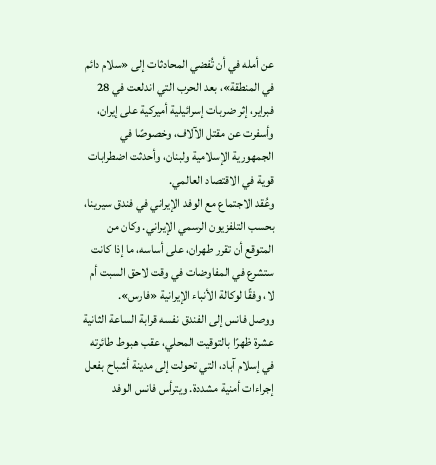عن أمله في أن تُفضي المحادثات إلى «سلام دائم في المنطقة»، بعد الحرب التي اندلعت في 28 فبراير، إثر ضربات إسرائيلية أميركية على إيران، وأسفرت عن مقتل الآلاف، وخصوصًا في الجمهورية الإسلامية ولبنان، وأحدثت اضطرابات قوية في الاقتصاد العالمي.
وعُقد الاجتماع مع الوفد الإيراني في فندق سيرينا، بحسب التلفزيون الرسمي الإيراني. وكان من المتوقع أن تقرر طهران، على أساسه، ما إذا كانت ستشرع في المفاوضات في وقت لاحق السبت أم لا، وفقًا لوكالة الأنباء الإيرانية «فارس».
ووصل فانس إلى الفندق نفسه قرابة الساعة الثانية عشرة ظهرًا بالتوقيت المحلي، عقب هبوط طائرته في إسلام آباد، التي تحولت إلى مدينة أشباح بفعل إجراءات أمنية مشددة. ويترأس فانس الوفد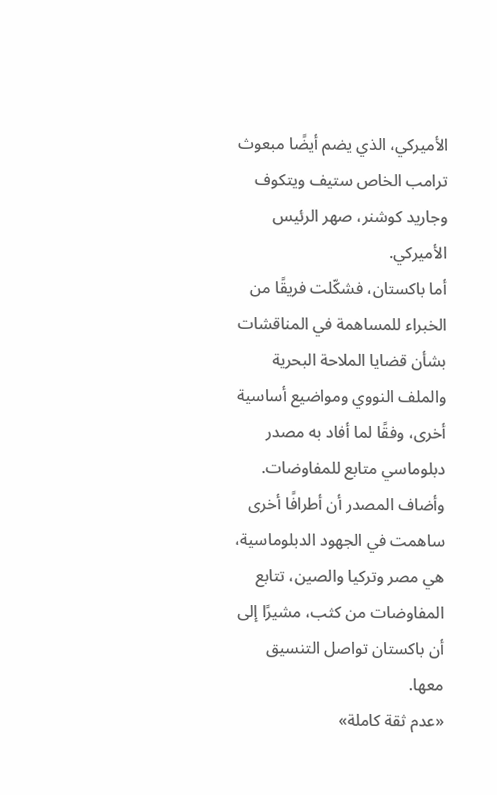الأميركي، الذي يضم أيضًا مبعوث ترامب الخاص ستيف ويتكوف وجاريد كوشنر، صهر الرئيس الأميركي.
أما باكستان، فشكّلت فريقًا من الخبراء للمساهمة في المناقشات بشأن قضايا الملاحة البحرية والملف النووي ومواضيع أساسية أخرى، وفقًا لما أفاد به مصدر دبلوماسي متابع للمفاوضات.
وأضاف المصدر أن أطرافًا أخرى ساهمت في الجهود الدبلوماسية، هي مصر وتركيا والصين، تتابع المفاوضات من كثب، مشيرًا إلى أن باكستان تواصل التنسيق معها.
«عدم ثقة كاملة»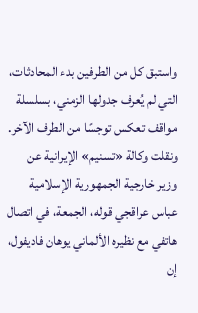واستبق كل من الطرفين بدء المحادثات، التي لم يُعرف جدولها الزمني، بسلسلة مواقف تعكس توجسًا من الطرف الآخر. ونقلت وكالة «تسنيم» الإيرانية عن وزير خارجية الجمهورية الإسلامية عباس عراقجي قوله، الجمعة، في اتصال هاتفي مع نظيره الألماني يوهان فاديفول، إن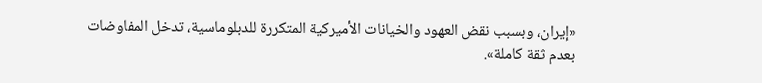«إيران، وبسبب نقض العهود والخيانات الأميركية المتكررة للدبلوماسية، تدخل المفاوضات بعدم ثقة كاملة».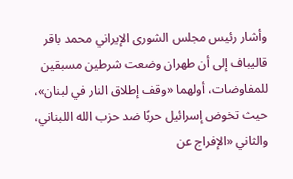وأشار رئيس مجلس الشورى الإيراني محمد باقر قاليباف إلى أن طهران وضعت شرطين مسبقين للمفاوضات، أولهما «وقف إطلاق النار في لبنان»، حيث تخوض إسرائيل حربًا ضد حزب الله اللبناني، والثاني «الإفراج عن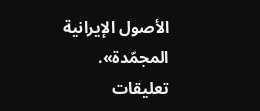الأصول الإيرانية المجمّدة».
تعليقات